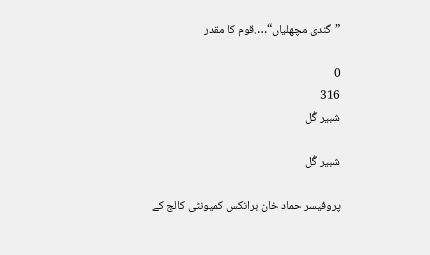”گندی مچھلیاں“….قوم کا مقدر

0
316
شبیر گُل

شبیر گُل

پروفیسر حماد خان برانکس کمیونٹی کالج کے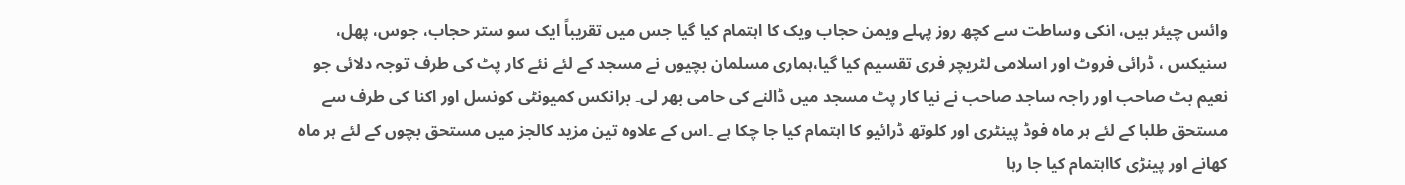وائس چیئر ہیں، انکی وساطت سے کچھ روز پہلے ویمن حجاب ویک کا اہتمام کیا گیا جس میں تقریباً ایک سو ستر حجاب، جوس، پھل، سنیکس ، ڈرائی فروٹ اور اسلامی لٹریچر فری تقسیم کیا گیا،ہماری مسلمان بچیوں نے مسجد کے لئے نئے کار پٹ کی طرف توجہ دلائی جو نعیم بٹ صاحب اور راجہ ساجد صاحب نے نیا کار پٹ مسجد میں ڈالنے کی حامی بھر لی۔ برانکس کمیونٹی کونسل اور اکنا کی طرف سے مستحق طلبا کے لئے ہر ماہ فوڈ پینٹری اور کلوتھ ڈرائیو کا اہتمام کیا جا چکا ہے ۔اس کے علاوہ تین مزید کالجز میں مستحق بچوں کے لئے ہر ماہ کھانے اور پینڑی کااہتمام کیا جا رہا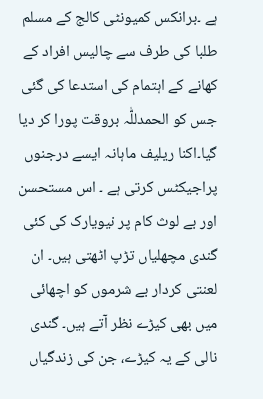ہے ۔برانکس کمیونٹی کالج کے مسلم طلبا کی طرف سے چالیس افراد کے کھانے کے اہتمام کی استدعا کی گئی جس کو الحمدللّٰہ بروقت پورا کر دیا گیا۔اکنا ریلیف ماہانہ ایسے درجنوں پراجیکٹس کرتی ہے ۔ اس مستحسن اور بے لوث کام پر نیویارک کی کئی گندی مچھلیاں تڑپ اٹھتی ہیں۔ ان لعنتی کردار بے شرموں کو اچھائی میں بھی کیڑے نظر آتے ہیں۔ گندی نالی کے یہ کیڑے، جن کی زندگیاں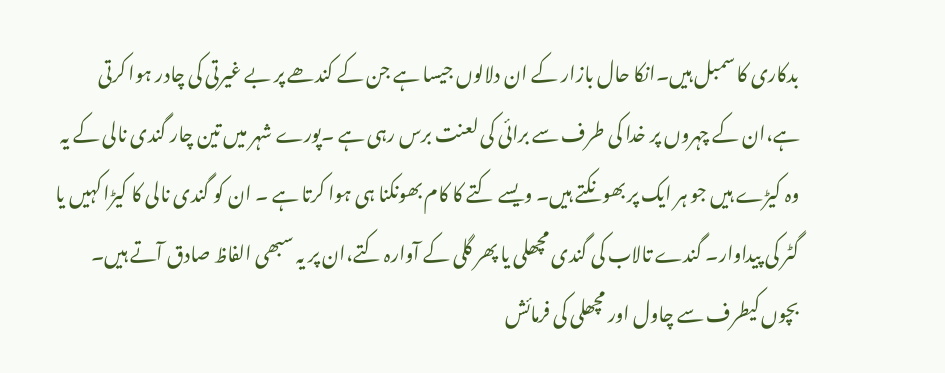بدکاری کا سمبل ہیں۔انکا حال بازار کے ان دلالوں جیسا ہے جن کے کندھے پر بے غیرتی کی چادر ہوا کرتی ہے،ان کے چہروں پر خدا کی طرف سے برائی کی لعنت برس رہی ہے ۔پورے شہر میں تین چار گندی نالی کے یہ وہ کیڑے ہیں جو ہر ایک پر بھونکتے ہیں۔ ویسے کتے کا کام بھونکنا ہی ہوا کرتا ہے ۔ ان کو گندی نالی کا کیڑا کہیں یا گٹر کی پیداوار۔ گندے تالاب کی گندی مچھلی یا پھر گلی کے آوارہ کتے،ان پر یہ سبھی الفاظ صادق آتے ہیں۔
بچوں کیطرف سے چاول اور مچھلی کی فرمائش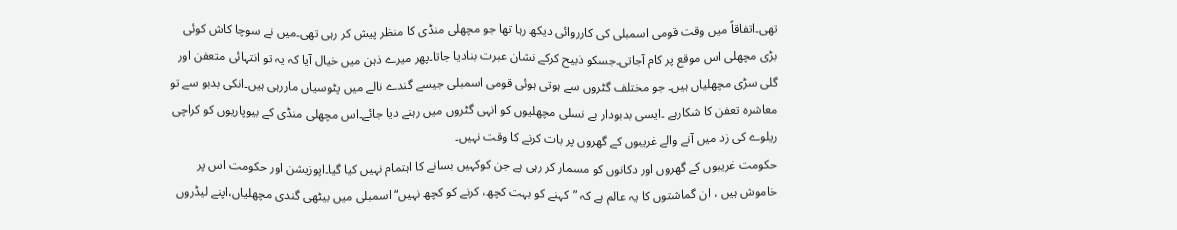تھی۔اتفاقاً میں وقت قومی اسمبلی کی کارروائی دیکھ رہا تھا جو مچھلی منڈی کا منظر پیش کر رہی تھی۔میں نے سوچا کاش کوئی بڑی مچھلی اس موقع پر کام آجاتی۔جسکو ذبیح کرکے نشان عبرت بنادیا جاتا۔پھر میرے ذہن میں خیال آیا کہ یہ تو انتہائی متعفن اور گلی سڑی مچھلیاں ہیں۔ جو مختلف گٹروں سے ہوتی ہوئی قومی اسمبلی جیسے گندے نالے میں پٹوسیاں ماررہی ہیں۔انکی بدبو سے تو معاشرہ تعفن کا شکارہے ۔ایسی بدبودار بے نسلی مچھلیوں کو انہی گٹروں میں رہنے دیا جائے۔اس مچھلی منڈی کے بیوپاریوں کو کراچی ریلوے کی زد میں آنے والے غریبوں کے گھروں پر بات کرنے کا وقت نہیں۔
حکومت غریبوں کے گھروں اور دکانوں کو مسمار کر رہی ہے جن کوکہیں بسانے کا اہتمام نہیں کیا گیا۔اپوزیشن اور حکومت اس پر خاموش ہیں ، ان گماشتوں کا یہ عالم ہے کہ ”کہنے کو بہت کچھ، کرنے کو کچھ نہیں“اسمبلی میں بیٹھی گندی مچھلیاں،اپنے لیڈروں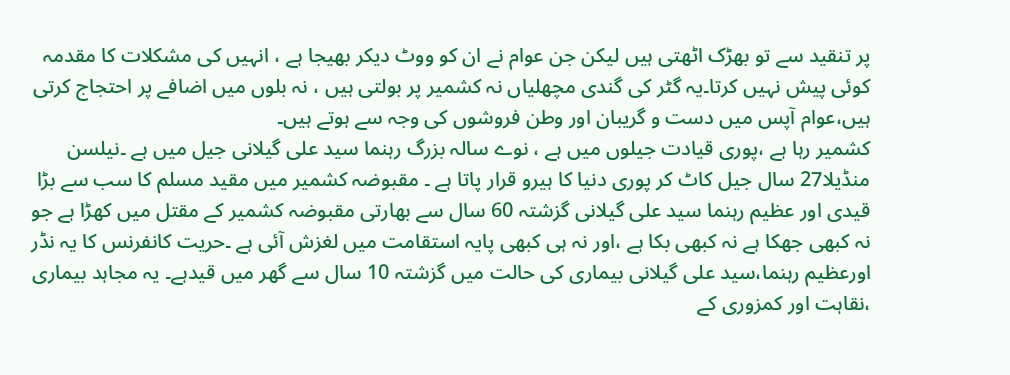پر تنقید سے تو بھڑک اٹھتی ہیں لیکن جن عوام نے ان کو ووٹ دیکر بھیجا ہے ، انہیں کی مشکلات کا مقدمہ کوئی پیش نہیں کرتا۔یہ گٹر کی گندی مچھلیاں نہ کشمیر پر بولتی ہیں ، نہ بلوں میں اضافے پر احتجاج کرتی ہیں،عوام آپس میں دست و گریبان اور وطن فروشوں کی وجہ سے ہوتے ہیں۔
کشمیر رہا ہے ،پوری قیادت جیلوں میں ہے ، نوے سالہ بزرگ رہنما سید علی گیلانی جیل میں ہے ۔نیلسن منڈیلا27 سال جیل کاٹ کر پوری دنیا کا ہیرو قرار پاتا ہے ۔ مقبوضہ کشمیر میں مقید مسلم کا سب سے بڑا قیدی اور عظیم رہنما سید علی گیلانی گزشتہ 60 سال سے بھارتی مقبوضہ کشمیر کے مقتل میں کھڑا ہے جو نہ کبھی جھکا ہے نہ کبھی بکا ہے ،اور نہ ہی کبھی پایہ استقامت میں لغزش آئی ہے ۔حریت کانفرنس کا یہ نڈر اورعظیم رہنما،سید علی گیلانی بیماری کی حالت میں گزشتہ 10 سال سے گھر میں قیدہے۔ یہ مجاہد بیماری ،نقاہت اور کمزوری کے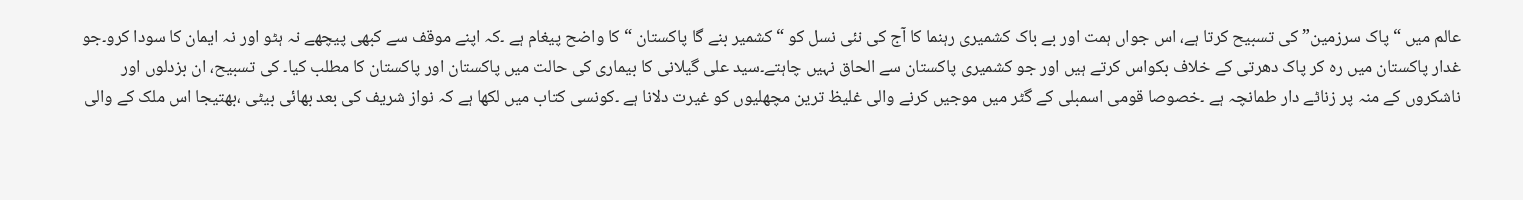عالم میں “ پاک سرزمین” کی تسبیح کرتا ہے، اس جواں ہمت اور بے باک کشمیری رہنما کا آج کی نئی نسل کو “ کشمیر بنے گا پاکستان “ کا واضح پیغام ہے ۔کہ اپنے موقف سے کبھی پیچھے نہ ہٹو اور نہ ایمان کا سودا کرو۔جو غدار پاکستان میں رہ کر پاک دھرتی کے خلاف بکواس کرتے ہیں اور جو کشمیری پاکستان سے الحاق نہیں چاہتے۔سید علی گیلانی کا بیماری کی حالت میں پاکستان اور پاکستان کا مطلب کیا۔ کی تسبیح، ان بزدلوں اور ناشکروں کے منہ پر زناٹے دار طمانچہ ہے ۔خصوصا قومی اسمبلی کے گٹر میں موجیں کرنے والی غلیظ ترین مچھلیوں کو غیرت دلانا ہے ۔کونسی کتاب میں لکھا ہے کہ نواز شریف کی بعد بھائی بیٹی ،بھتیجا اس ملک کے والی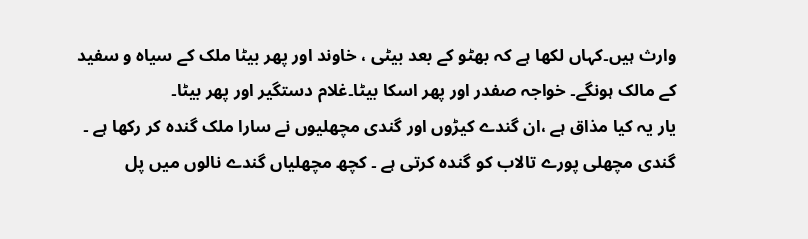وارث ہیں۔کہاں لکھا ہے کہ بھٹو کے بعد بیٹی ، خاوند اور پھر بیٹا ملک کے سیاہ و سفید کے مالک ہونگے۔ خواجہ صفدر اور پھر اسکا بیٹا۔غلام دستگیر اور پھر بیٹا۔
یار یہ کیا مذاق ہے ،ان گندے کیڑوں اور گندی مچھلیوں نے سارا ملک گندہ کر رکھا ہے ۔ گندی مچھلی پورے تالاب کو گندہ کرتی ہے ۔ کچھ مچھلیاں گندے نالوں میں پل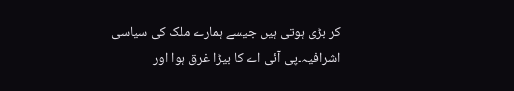کر بڑی ہوتی ہیں جیسے ہمارے ملک کی سیاسی اشرافیہ۔پی آئی اے کا بیڑا غرق ہوا اور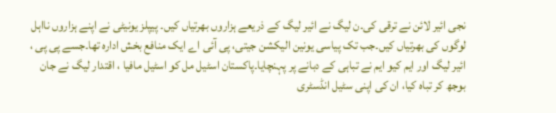نجی ائیر لائن نے ترقی کی۔ن لیگ نے ائیر لیگ کے ذریعے ہزاروں بھرتیاں کیں۔ پیپلز یونیٹی نے اپنے ہزاروں نااہل لوگوں کی بھرتیاں کیں۔جب تک پیاسی یونین الیکشن جیتی، پی آئی اے ایک منافع بخش ادارہ تھا۔جسے پی پی ، ائیر لیگ اور ایم کیو ایم نے تباہی کے دبانے پر پہنچایا۔پاکستان اسٹیل مل کو اسٹیل مافیا ، اقتدار لیگ نے جان بوجھ کر تباہ کیا، ان کی اپنی سٹیل انڈسٹری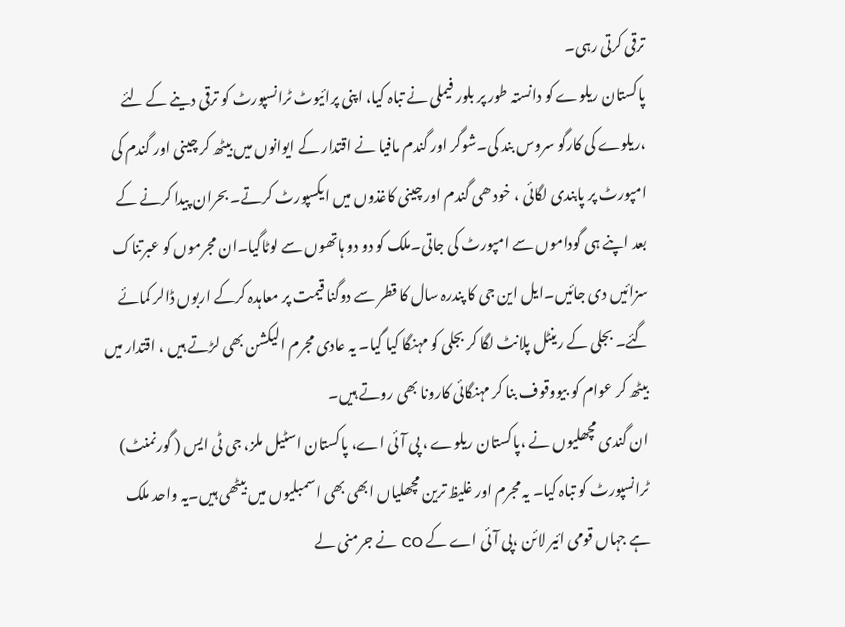ترقی کرتی رہی۔
پاکستان ریلوے کو دانستہ طور پر بلور فیملی نے تباہ کیا، اپنی پرائیوٹ ٹرانسپورٹ کو ترقی دینے کے لئے ،ریلوے کی کارگو سروس بند کی۔شوگر اور گندم مافیا نے اقتدار کے ایوانوں میں بیٹھ کر چینی اور گندم کی امپورٹ پر پابندی لگائی ، خود ھی گندم اور چینی کاغذوں میں ایکسپورٹ کرتے۔ بحران پیدا کرنے کے بعد اپنے ہی گوداموں سے امپورٹ کی جاتی۔ملک کو دو دو ہاتھوں سے لوٹاگیا۔ان مجرموں کو عبرتناک سزائیں دی جائیں۔ایل این جی کا پندرہ سال کا قطر سے دوگنا قیمت پر معاہدہ کرکے اربوں ڈالر کمائے گئے۔ بجلی کے رینٹل پلانٹ لگا کر بجلی کو مہنگا کیا گیا۔ یہ عادی مجرم الیکشن بھی لڑتے ہیں ، اقتدار میں بیٹھ کر عوام کو بیووقوف بنا کر مہنگائی کارونا بھی روتے ہیں۔
ان گندی مچھلیوں نے ،پاکستان ریلوے ، پی آئی اے، پاکستان اسٹیل ملز، جی ٹی ایس ( گورنمنٹ) ٹرانسپورٹ کو تباہ کیا۔ یہ مجرم اور غلیظ ترین مچھلیاں ابھی بھی اسمبلیوں میں بیٹھی ہیں۔یہ واحد ملک ہے جہاں قومی ائیر لائن ،پی آئی اے کے CO نے جرمنی لے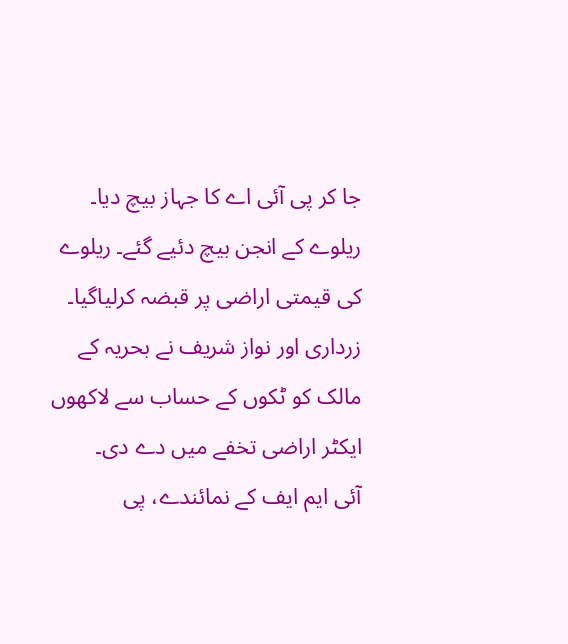جا کر پی آئی اے کا جہاز بیچ دیا۔ ریلوے کے انجن بیچ دئیے گئے۔ ریلوے کی قیمتی اراضی پر قبضہ کرلیاگیا۔ زرداری اور نواز شریف نے بحریہ کے مالک کو ٹکوں کے حساب سے لاکھوں ایکٹر اراضی تخفے میں دے دی۔
آئی ایم ایف کے نمائندے، پی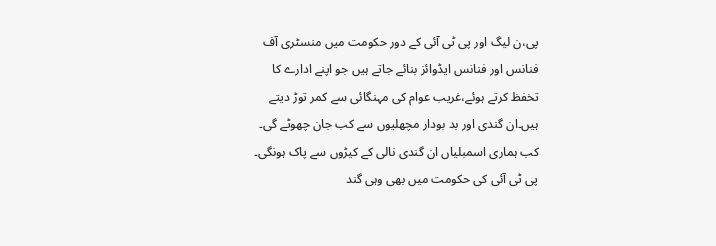پی،ن لیگ اور پی ٹی آئی کے دور حکومت میں منسٹری آف فنانس اور فنانس ایڈوائز بنائے جاتے ہیں جو اپنے ادارے کا تخفظ کرتے ہوئے،غریب عوام کی مہنگائی سے کمر توڑ دیتے ہیں۔ان گندی اور بد بودار مچھلیوں سے کب جان چھوٹے گی۔ کب ہماری اسمبلیاں ان گندی نالی کے کیڑوں سے پاک ہونگی۔
پی ٹی آئی کی حکومت میں بھی وہی گند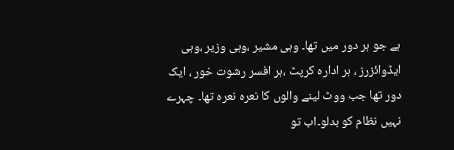ہے جو ہر دور میں تھا۔ وہی مشیر ،وہی وزیر ،وہی ایڈوائزرز ، ہر ادارہ کرپٹ ،ہر افسر رشوت خور ، ایک دور تھا جب ووٹ لینے والوں کا نعرہ نعرہ تھا۔ چہرے نہیں نظام کو بدلو۔اب تو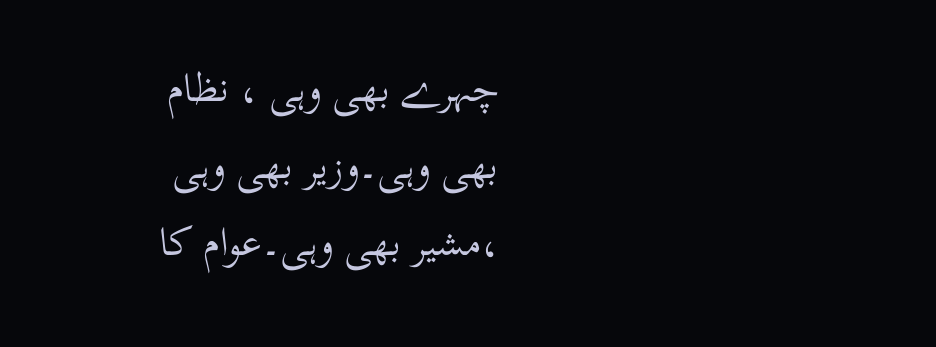چہرے بھی وہی ، نظام بھی وہی۔وزیر بھی وہی ،مشیر بھی وہی۔عوام کا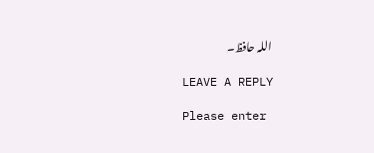اللہ حافظ۔

LEAVE A REPLY

Please enter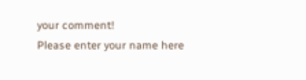your comment!
Please enter your name here